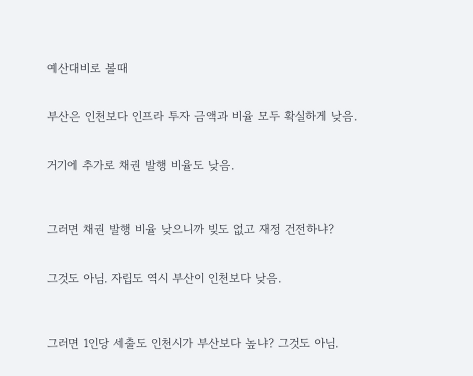예산대비로 볼때


부산은 인천보다 인프라 투자 금액과 비율 모두 확실하게 낮음.


거기에 추가로 채권 발행 비율도 낮음.



그러면 채권 발행 비율 낮으니까 빚도 없고 재정 건전하냐?


그것도 아님. 자립도 역시 부산이 인천보다 낮음.



그러면 1인당 세출도 인천시가 부산보다 높냐? 그것도 아님.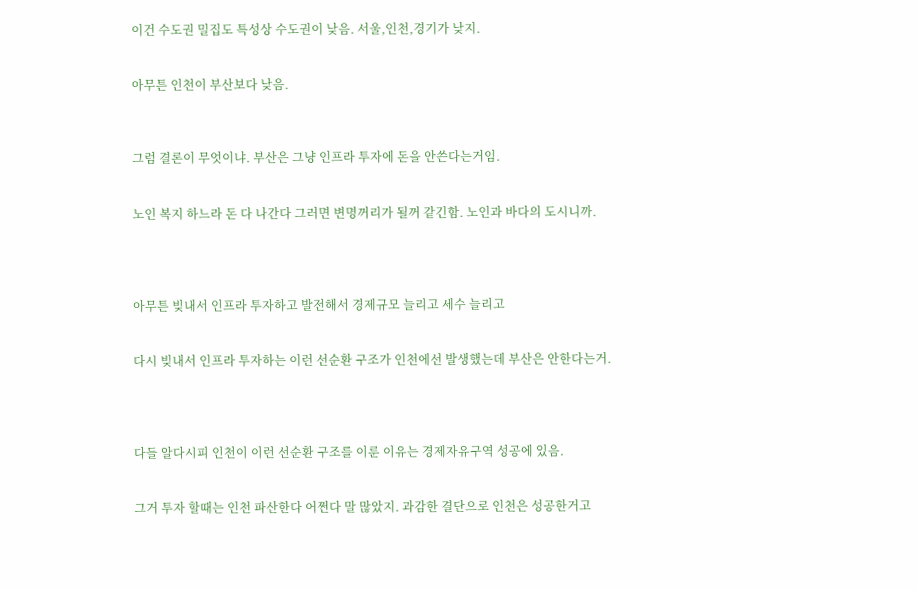이건 수도권 밀집도 특성상 수도권이 낮음. 서울,인천,경기가 낮지.


아무튼 인천이 부산보다 낮음.



그럼 결론이 무엇이냐. 부산은 그냥 인프라 투자에 돈을 안쓴다는거임.


노인 복지 하느라 돈 다 나간다 그러면 변명꺼리가 될꺼 같긴함. 노인과 바다의 도시니까.




아무튼 빚내서 인프라 투자하고 발전해서 경제규모 늘리고 세수 늘리고


다시 빚내서 인프라 투자하는 이런 선순환 구조가 인천에선 발생했는데 부산은 안한다는거.




다들 알다시피 인천이 이런 선순환 구조를 이룬 이유는 경제자유구역 성공에 있음.


그거 투자 할때는 인천 파산한다 어쩐다 말 많았지. 과감한 결단으로 인천은 성공한거고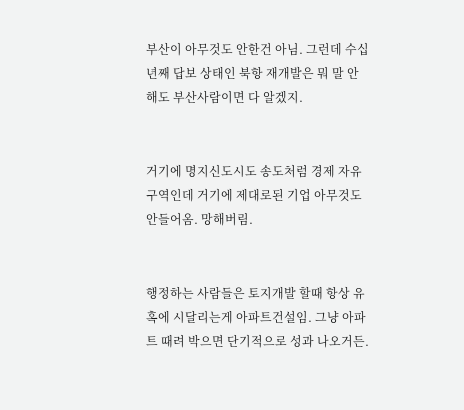부산이 아무것도 안한건 아님. 그런데 수십년째 답보 상태인 북항 재개발은 뭐 말 안해도 부산사람이면 다 알겠지.


거기에 명지신도시도 송도처럼 경제 자유구역인데 거기에 제대로된 기업 아무것도 안들어옴. 망해버림.


행정하는 사람들은 토지개발 할때 항상 유혹에 시달리는게 아파트건설임. 그냥 아파트 때려 박으면 단기적으로 성과 나오거든.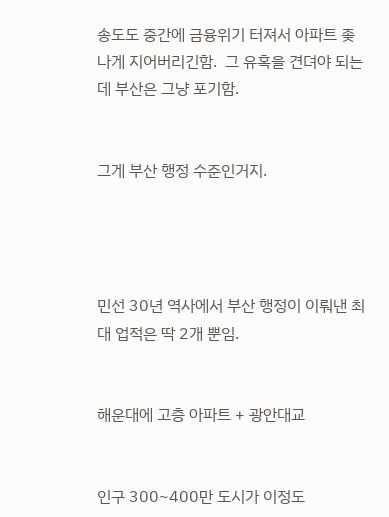송도도 중간에 금융위기 터져서 아파트 좆나게 지어버리긴함.  그 유혹을 견뎌야 되는데 부산은 그냥 포기함.


그게 부산 행정 수준인거지.




민선 30년 역사에서 부산 행정이 이뤄낸 최대 업적은 딱 2개 뿐임.


해운대에 고층 아파트 + 광안대교


인구 300~400만 도시가 이정도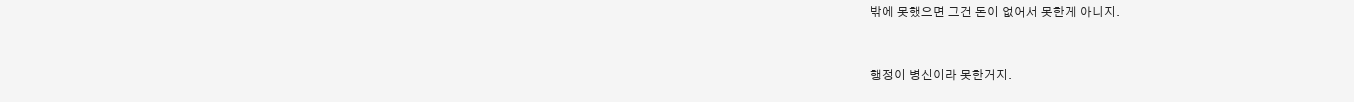밖에 못했으면 그건 돈이 없어서 못한게 아니지.


행정이 병신이라 못한거지.